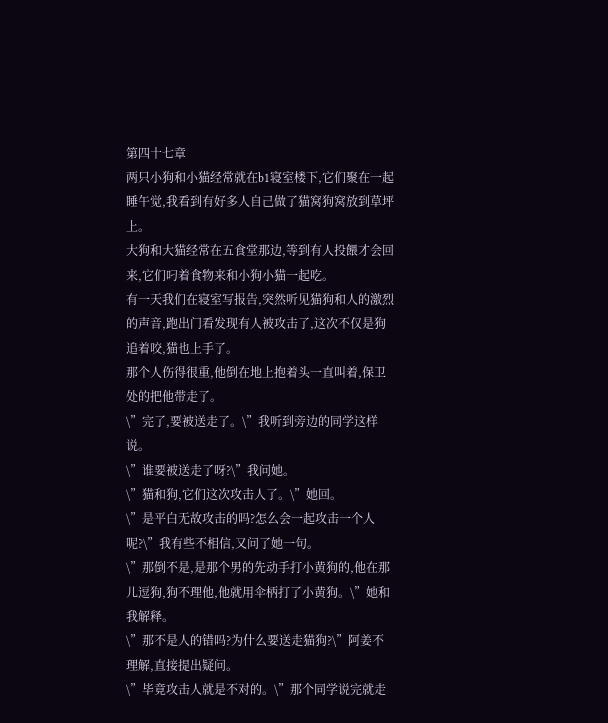第四十七章
两只小狗和小猫经常就在b1寝室楼下,它们聚在一起睡午觉,我看到有好多人自己做了猫窝狗窝放到草坪上。
大狗和大猫经常在五食堂那边,等到有人投餵才会回来,它们叼着食物来和小狗小猫一起吃。
有一天我们在寝室写报告,突然听见猫狗和人的激烈的声音,跑出门看发现有人被攻击了,这次不仅是狗追着咬,猫也上手了。
那个人伤得很重,他倒在地上抱着头一直叫着,保卫处的把他带走了。
\”完了,要被送走了。\”我听到旁边的同学这样说。
\”谁要被送走了呀?\”我问她。
\”猫和狗,它们这次攻击人了。\”她回。
\”是平白无故攻击的吗?怎么会一起攻击一个人呢?\”我有些不相信,又问了她一句。
\”那倒不是,是那个男的先动手打小黄狗的,他在那儿逗狗,狗不理他,他就用伞柄打了小黄狗。\”她和我解释。
\”那不是人的错吗?为什么要送走猫狗?\”阿姜不理解,直接提出疑问。
\”毕竟攻击人就是不对的。\”那个同学说完就走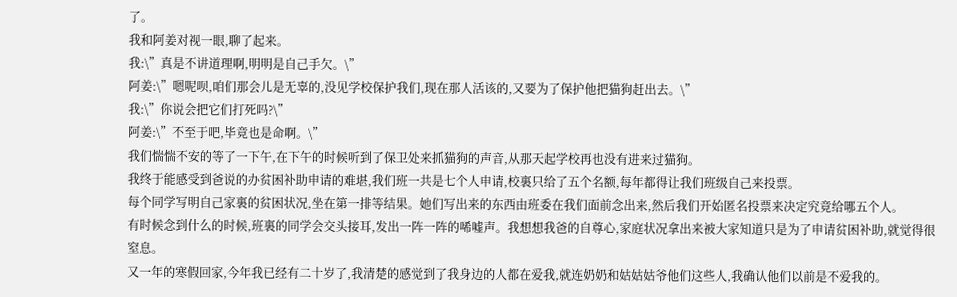了。
我和阿姜对视一眼,聊了起来。
我:\”真是不讲道理啊,明明是自己手欠。\”
阿姜:\”嗯呢呗,咱们那会儿是无辜的,没见学校保护我们,现在那人活该的,又要为了保护他把猫狗赶出去。\”
我:\”你说会把它们打死吗?\”
阿姜:\”不至于吧,毕竟也是命啊。\”
我们惴惴不安的等了一下午,在下午的时候听到了保卫处来抓猫狗的声音,从那天起学校再也没有进来过猫狗。
我终于能感受到爸说的办贫困补助申请的难堪,我们班一共是七个人申请,校裏只给了五个名额,每年都得让我们班级自己来投票。
每个同学写明自己家裏的贫困状况,坐在第一排等结果。她们写出来的东西由班委在我们面前念出来,然后我们开始匿名投票来决定究竟给哪五个人。
有时候念到什么的时候,班裏的同学会交头接耳,发出一阵一阵的唏嘘声。我想想我爸的自尊心,家庭状况拿出来被大家知道只是为了申请贫困补助,就觉得很窒息。
又一年的寒假回家,今年我已经有二十岁了,我清楚的感觉到了我身边的人都在爱我,就连奶奶和姑姑姑爷他们这些人,我确认他们以前是不爱我的。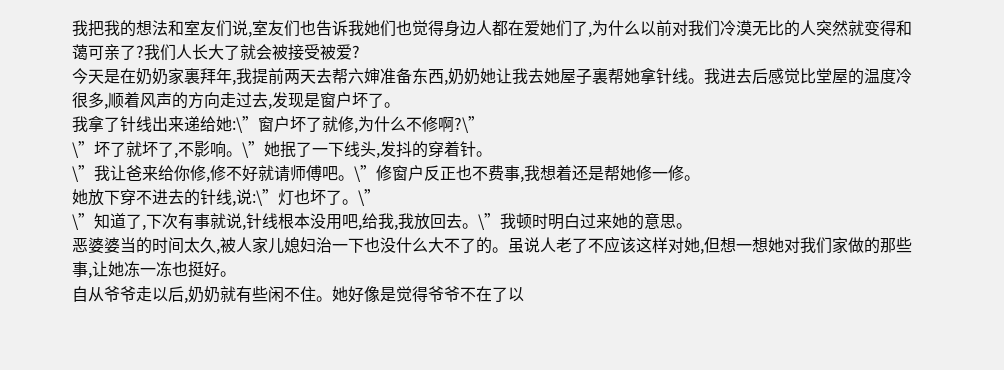我把我的想法和室友们说,室友们也告诉我她们也觉得身边人都在爱她们了,为什么以前对我们冷漠无比的人突然就变得和蔼可亲了?我们人长大了就会被接受被爱?
今天是在奶奶家裏拜年,我提前两天去帮六婶准备东西,奶奶她让我去她屋子裏帮她拿针线。我进去后感觉比堂屋的温度冷很多,顺着风声的方向走过去,发现是窗户坏了。
我拿了针线出来递给她:\”窗户坏了就修,为什么不修啊?\”
\”坏了就坏了,不影响。\”她抿了一下线头,发抖的穿着针。
\”我让爸来给你修,修不好就请师傅吧。\”修窗户反正也不费事,我想着还是帮她修一修。
她放下穿不进去的针线,说:\”灯也坏了。\”
\”知道了,下次有事就说,针线根本没用吧,给我,我放回去。\”我顿时明白过来她的意思。
恶婆婆当的时间太久,被人家儿媳妇治一下也没什么大不了的。虽说人老了不应该这样对她,但想一想她对我们家做的那些事,让她冻一冻也挺好。
自从爷爷走以后,奶奶就有些闲不住。她好像是觉得爷爷不在了以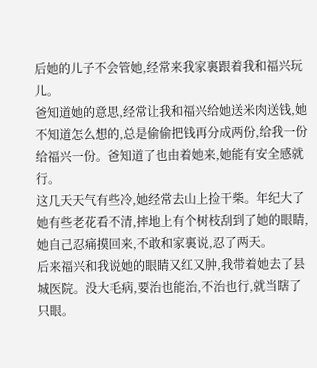后她的儿子不会管她,经常来我家裏跟着我和福兴玩儿。
爸知道她的意思,经常让我和福兴给她送米肉送钱,她不知道怎么想的,总是偷偷把钱再分成两份,给我一份给福兴一份。爸知道了也由着她来,她能有安全感就行。
这几天天气有些冷,她经常去山上捡干柴。年纪大了她有些老花看不清,摔地上有个树枝刮到了她的眼睛,她自己忍痛摸回来,不敢和家裏说,忍了两天。
后来福兴和我说她的眼睛又红又肿,我带着她去了县城医院。没大毛病,要治也能治,不治也行,就当瞎了只眼。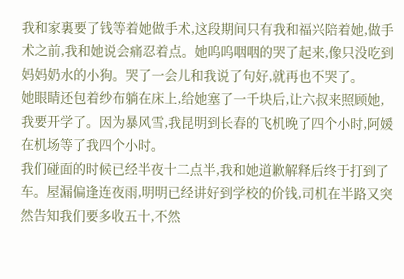我和家裏要了钱等着她做手术,这段期间只有我和福兴陪着她,做手术之前,我和她说会痛忍着点。她呜呜咽咽的哭了起来,像只没吃到妈妈奶水的小狗。哭了一会儿和我说了句好,就再也不哭了。
她眼睛还包着纱布躺在床上,给她塞了一千块后,让六叔来照顾她,我要开学了。因为暴风雪,我昆明到长春的飞机晚了四个小时,阿媛在机场等了我四个小时。
我们碰面的时候已经半夜十二点半,我和她道歉解释后终于打到了车。屋漏偏逢连夜雨,明明已经讲好到学校的价钱,司机在半路又突然告知我们要多收五十,不然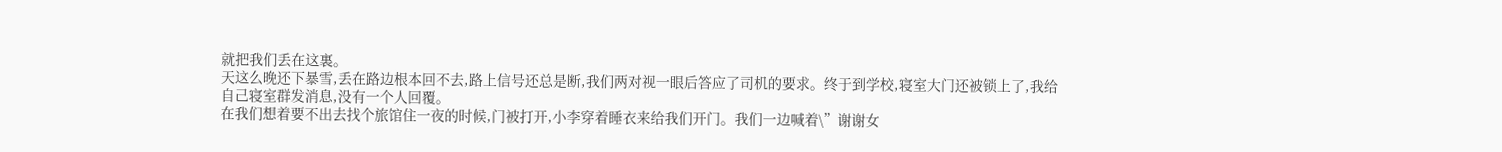就把我们丢在这裏。
天这么晚还下暴雪,丢在路边根本回不去,路上信号还总是断,我们两对视一眼后答应了司机的要求。终于到学校,寝室大门还被锁上了,我给自己寝室群发消息,没有一个人回覆。
在我们想着要不出去找个旅馆住一夜的时候,门被打开,小李穿着睡衣来给我们开门。我们一边喊着\”谢谢女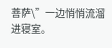菩萨\”一边悄悄流溜进寝室。